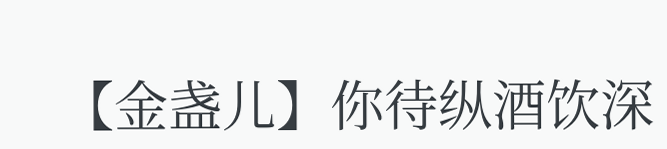【金盏儿】你待纵酒饮深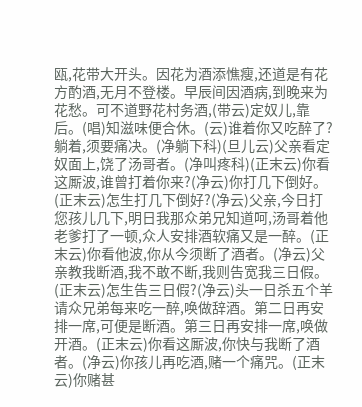瓯,花带大开头。因花为酒添憔瘦,还道是有花方酌酒,无月不登楼。早辰间因酒病,到晚来为花愁。可不道野花村务酒,(带云)定奴儿,靠后。(唱)知滋味便合休。(云)谁着你又吃醉了?躺着,须要痛决。(净躺下科)(旦儿云)父亲看定奴面上,饶了汤哥者。(净叫疼科)(正末云)你看这厮波,谁曾打着你来?(净云)你打几下倒好。(正末云)怎生打几下倒好?(净云)父亲,今日打您孩儿几下,明日我那众弟兄知道呵,汤哥着他老爹打了一顿,众人安排酒软痛又是一醉。(正末云)你看他波,你从今须断了酒者。(净云)父亲教我断酒,我不敢不断,我则告宽我三日假。(正末云)怎生告三日假?(净云)头一日杀五个羊请众兄弟每来吃一醉,唤做辞酒。第二日再安排一席,可便是断酒。第三日再安排一席,唤做开酒。(正末云)你看这厮波,你快与我断了酒者。(净云)你孩儿再吃酒,赌一个痛咒。(正末云)你赌甚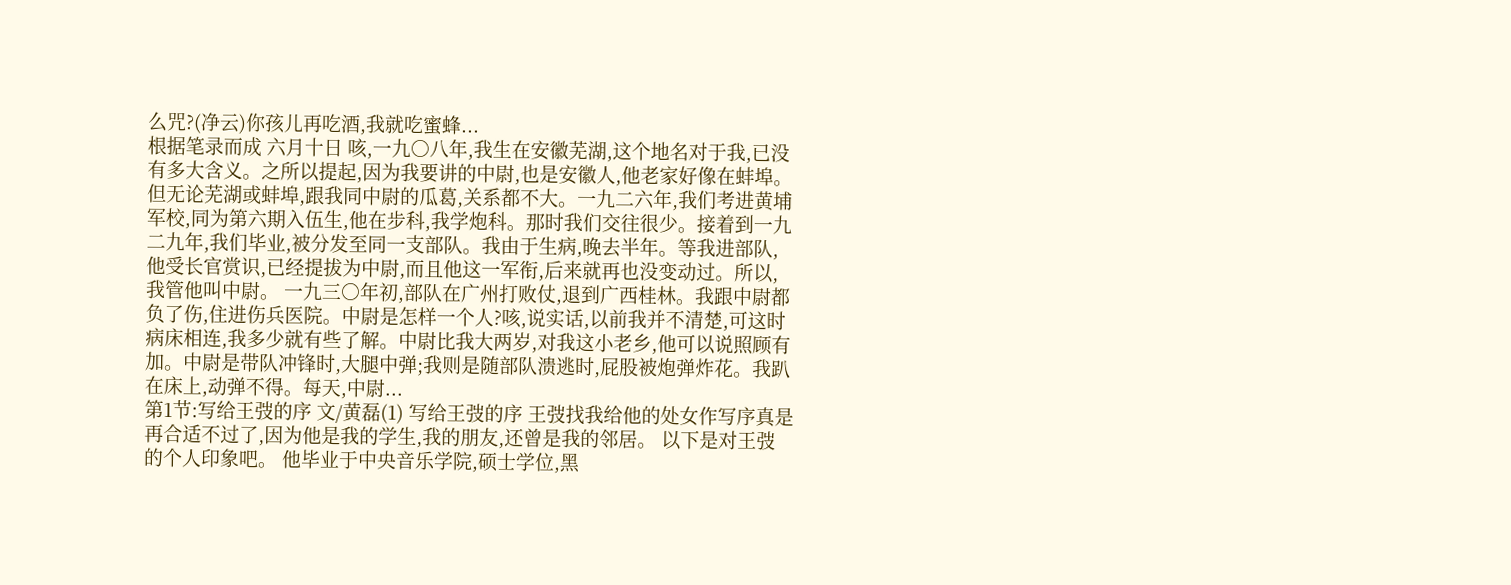么咒?(净云)你孩儿再吃酒,我就吃蜜蜂...
根据笔录而成 六月十日 咳,一九○八年,我生在安徽芜湖,这个地名对于我,已没有多大含义。之所以提起,因为我要讲的中尉,也是安徽人,他老家好像在蚌埠。但无论芜湖或蚌埠,跟我同中尉的瓜葛,关系都不大。一九二六年,我们考进黄埔军校,同为第六期入伍生,他在步科,我学炮科。那时我们交往很少。接着到一九二九年,我们毕业,被分发至同一支部队。我由于生病,晚去半年。等我进部队,他受长官赏识,已经提拔为中尉,而且他这一军衔,后来就再也没变动过。所以,我管他叫中尉。 一九三○年初,部队在广州打败仗,退到广西桂林。我跟中尉都负了伤,住进伤兵医院。中尉是怎样一个人?咳,说实话,以前我并不清楚,可这时病床相连,我多少就有些了解。中尉比我大两岁,对我这小老乡,他可以说照顾有加。中尉是带队冲锋时,大腿中弹;我则是随部队溃逃时,屁股被炮弹炸花。我趴在床上,动弹不得。每天,中尉...
第1节:写给王弢的序 文/黄磊(1) 写给王弢的序 王弢找我给他的处女作写序真是再合适不过了,因为他是我的学生,我的朋友,还曾是我的邻居。 以下是对王弢的个人印象吧。 他毕业于中央音乐学院,硕士学位,黑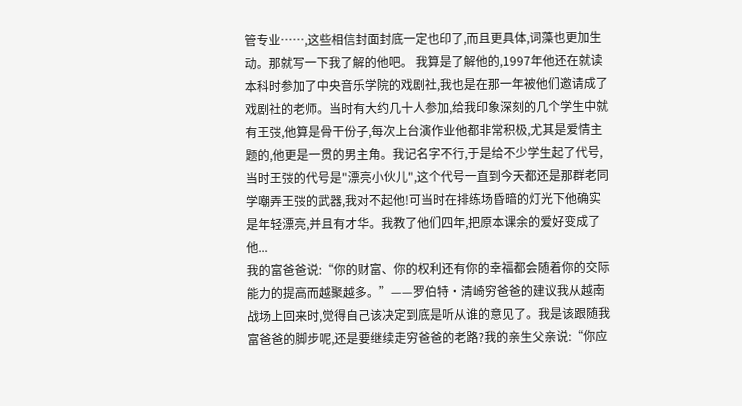管专业……,这些相信封面封底一定也印了,而且更具体,词藻也更加生动。那就写一下我了解的他吧。 我算是了解他的,1997年他还在就读本科时参加了中央音乐学院的戏剧社,我也是在那一年被他们邀请成了戏剧社的老师。当时有大约几十人参加,给我印象深刻的几个学生中就有王弢,他算是骨干份子,每次上台演作业他都非常积极,尤其是爱情主题的,他更是一贯的男主角。我记名字不行,于是给不少学生起了代号,当时王弢的代号是"漂亮小伙儿",这个代号一直到今天都还是那群老同学嘲弄王弢的武器,我对不起他!可当时在排练场昏暗的灯光下他确实是年轻漂亮,并且有才华。我教了他们四年,把原本课余的爱好变成了他...
我的富爸爸说:“你的财富、你的权利还有你的幸福都会随着你的交际能力的提高而越聚越多。”——罗伯特·清崎穷爸爸的建议我从越南战场上回来时,觉得自己该决定到底是听从谁的意见了。我是该跟随我富爸爸的脚步呢,还是要继续走穷爸爸的老路?我的亲生父亲说:“你应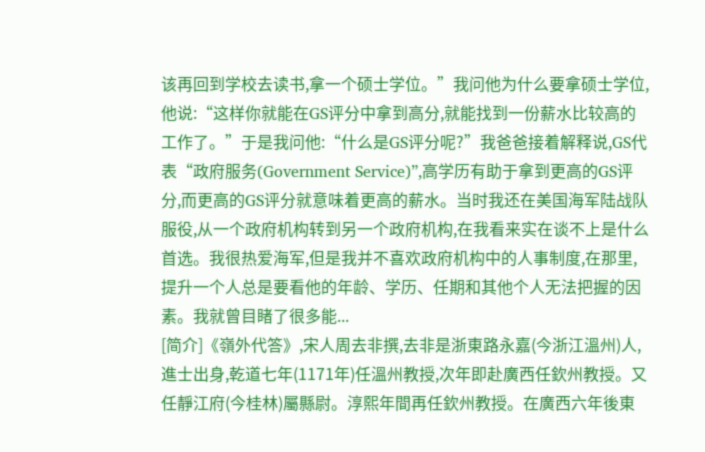该再回到学校去读书,拿一个硕士学位。”我问他为什么要拿硕士学位,他说:“这样你就能在GS评分中拿到高分,就能找到一份薪水比较高的工作了。”于是我问他:“什么是GS评分呢?”我爸爸接着解释说,GS代表“政府服务(Government Service)”,高学历有助于拿到更高的GS评分,而更高的GS评分就意味着更高的薪水。当时我还在美国海军陆战队服役,从一个政府机构转到另一个政府机构,在我看来实在谈不上是什么首选。我很热爱海军,但是我并不喜欢政府机构中的人事制度,在那里,提升一个人总是要看他的年龄、学历、任期和其他个人无法把握的因素。我就曾目睹了很多能...
[简介]《嶺外代答》,宋人周去非撰,去非是浙東路永嘉(今浙江溫州)人,進士出身,乾道七年(1171年)任溫州教授,次年即赴廣西任欽州教授。又任靜江府(今桂林)屬縣尉。淳熙年間再任欽州教授。在廣西六年後東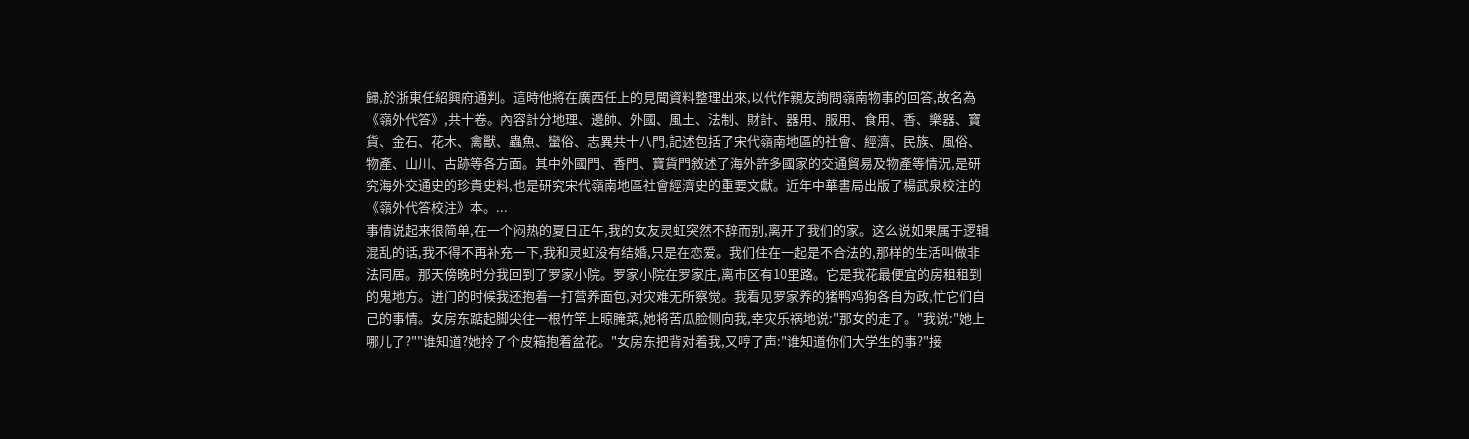歸,於浙東任紹興府通判。這時他將在廣西任上的見聞資料整理出來,以代作親友詢問嶺南物事的回答,故名為《嶺外代答》,共十卷。內容計分地理、邊帥、外國、風土、法制、財計、器用、服用、食用、香、樂器、寶貨、金石、花木、禽獸、蟲魚、蠻俗、志異共十八門,記述包括了宋代嶺南地區的社會、經濟、民族、風俗、物產、山川、古跡等各方面。其中外國門、香門、寶貨門敘述了海外許多國家的交通貿易及物產等情況,是研究海外交通史的珍貴史料,也是研究宋代嶺南地區社會經濟史的重要文獻。近年中華書局出版了楊武泉校注的《嶺外代答校注》本。...
事情说起来很简单,在一个闷热的夏日正午,我的女友灵虹突然不辞而别,离开了我们的家。这么说如果属于逻辑混乱的话,我不得不再补充一下,我和灵虹没有结婚,只是在恋爱。我们住在一起是不合法的,那样的生活叫做非法同居。那天傍晚时分我回到了罗家小院。罗家小院在罗家庄,离市区有10里路。它是我花最便宜的房租租到的鬼地方。进门的时候我还抱着一打营养面包,对灾难无所察觉。我看见罗家养的猪鸭鸡狗各自为政,忙它们自己的事情。女房东踮起脚尖往一根竹竿上晾腌菜,她将苦瓜脸侧向我,幸灾乐祸地说:"那女的走了。"我说:"她上哪儿了?""谁知道?她拎了个皮箱抱着盆花。"女房东把背对着我,又哼了声:"谁知道你们大学生的事?"接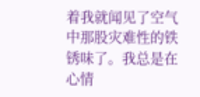着我就闻见了空气中那股灾难性的铁锈味了。我总是在心情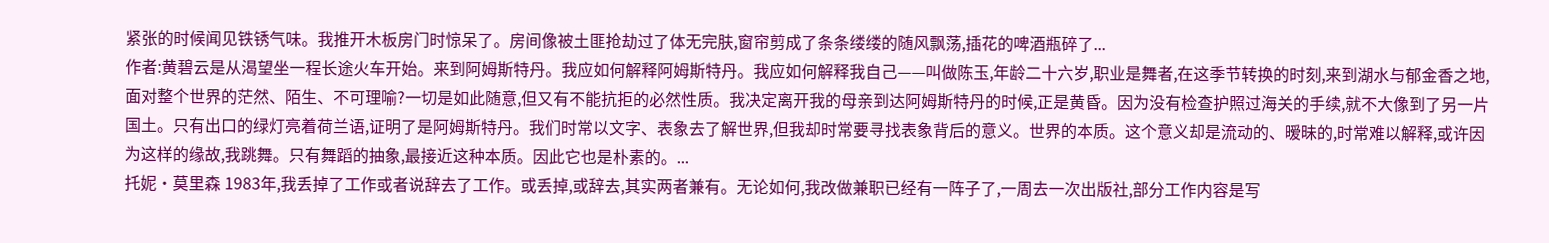紧张的时候闻见铁锈气味。我推开木板房门时惊呆了。房间像被土匪抢劫过了体无完肤,窗帘剪成了条条缕缕的随风飘荡,插花的啤酒瓶碎了...
作者:黄碧云是从渴望坐一程长途火车开始。来到阿姆斯特丹。我应如何解释阿姆斯特丹。我应如何解释我自己——叫做陈玉,年龄二十六岁,职业是舞者,在这季节转换的时刻,来到湖水与郁金香之地,面对整个世界的茫然、陌生、不可理喻?一切是如此随意,但又有不能抗拒的必然性质。我决定离开我的母亲到达阿姆斯特丹的时候,正是黄昏。因为没有检查护照过海关的手续,就不大像到了另一片国土。只有出口的绿灯亮着荷兰语,证明了是阿姆斯特丹。我们时常以文字、表象去了解世界,但我却时常要寻找表象背后的意义。世界的本质。这个意义却是流动的、暧昧的,时常难以解释,或许因为这样的缘故,我跳舞。只有舞蹈的抽象,最接近这种本质。因此它也是朴素的。...
托妮·莫里森 1983年,我丢掉了工作或者说辞去了工作。或丢掉,或辞去,其实两者兼有。无论如何,我改做兼职已经有一阵子了,一周去一次出版社,部分工作内容是写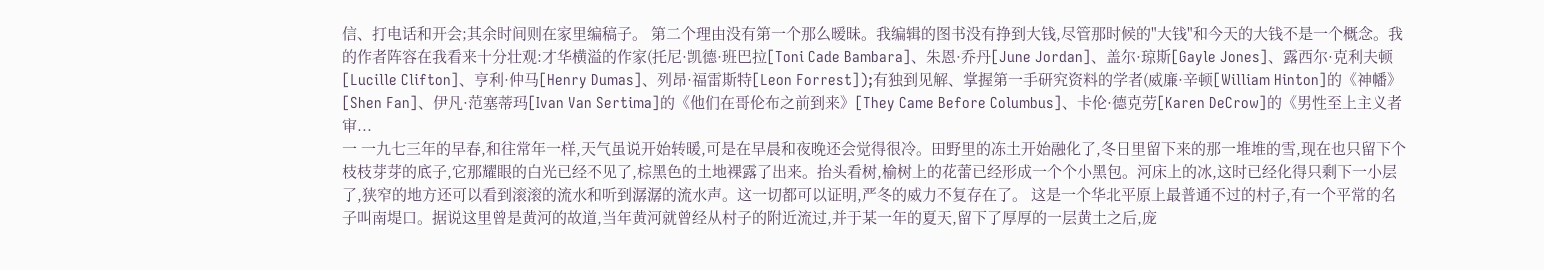信、打电话和开会;其余时间则在家里编稿子。 第二个理由没有第一个那么暧昧。我编辑的图书没有挣到大钱,尽管那时候的"大钱"和今天的大钱不是一个概念。我的作者阵容在我看来十分壮观:才华横溢的作家(托尼·凯德·班巴拉[Toni Cade Bambara]、朱恩·乔丹[June Jordan]、盖尔·琼斯[Gayle Jones]、露西尔·克利夫顿[Lucille Clifton]、亨利·仲马[Henry Dumas]、列昂·福雷斯特[Leon Forrest]);有独到见解、掌握第一手研究资料的学者(威廉·辛顿[William Hinton]的《神幡》[Shen Fan]、伊凡·范塞蒂玛[Ivan Van Sertima]的《他们在哥伦布之前到来》[They Came Before Columbus]、卡伦·德克劳[Karen DeCrow]的《男性至上主义者审...
一 一九七三年的早春,和往常年一样,天气虽说开始转暖,可是在早晨和夜晚还会觉得很冷。田野里的冻土开始融化了,冬日里留下来的那一堆堆的雪,现在也只留下个枝枝芽芽的底子,它那耀眼的白光已经不见了,棕黑色的土地裸露了出来。抬头看树,榆树上的花蕾已经形成一个个小黑包。河床上的冰,这时已经化得只剩下一小层了,狭窄的地方还可以看到滚滚的流水和听到潺潺的流水声。这一切都可以证明,严冬的威力不复存在了。 这是一个华北平原上最普通不过的村子,有一个平常的名子叫南堤口。据说这里曾是黄河的故道,当年黄河就曾经从村子的附近流过,并于某一年的夏天,留下了厚厚的一层黄土之后,庞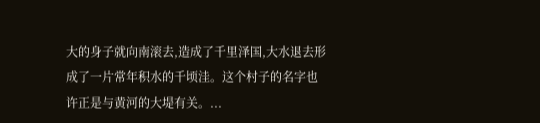大的身子就向南滚去,造成了千里泽国,大水退去形成了一片常年积水的千顷洼。这个村子的名字也许正是与黄河的大堤有关。...